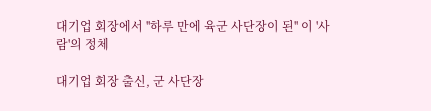대기업 회장에서 ''하루 만에 육군 사단장이 된'' 이 '사람'의 정체

대기업 회장 출신, 군 사단장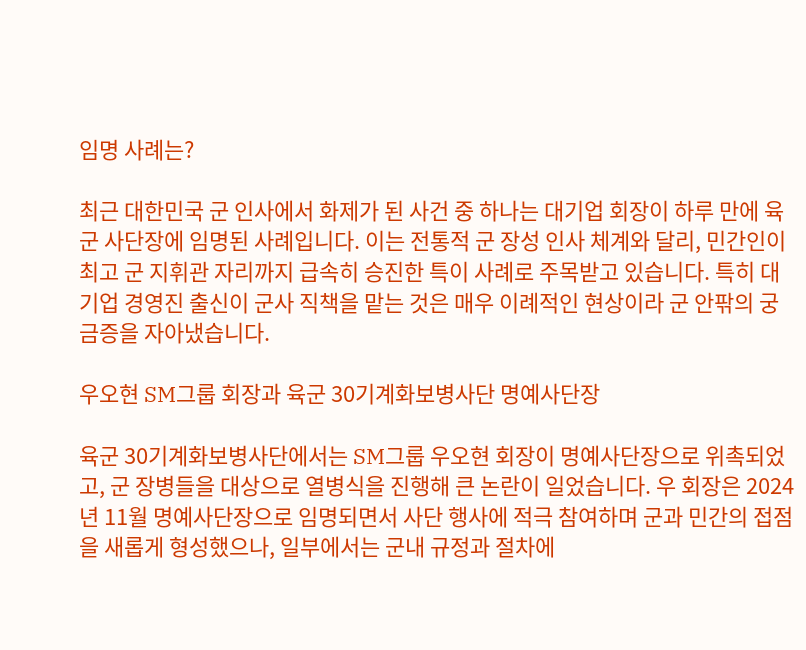임명 사례는?

최근 대한민국 군 인사에서 화제가 된 사건 중 하나는 대기업 회장이 하루 만에 육군 사단장에 임명된 사례입니다. 이는 전통적 군 장성 인사 체계와 달리, 민간인이 최고 군 지휘관 자리까지 급속히 승진한 특이 사례로 주목받고 있습니다. 특히 대기업 경영진 출신이 군사 직책을 맡는 것은 매우 이례적인 현상이라 군 안팎의 궁금증을 자아냈습니다.

우오현 SM그룹 회장과 육군 30기계화보병사단 명예사단장

육군 30기계화보병사단에서는 SM그룹 우오현 회장이 명예사단장으로 위촉되었고, 군 장병들을 대상으로 열병식을 진행해 큰 논란이 일었습니다. 우 회장은 2024년 11월 명예사단장으로 임명되면서 사단 행사에 적극 참여하며 군과 민간의 접점을 새롭게 형성했으나, 일부에서는 군내 규정과 절차에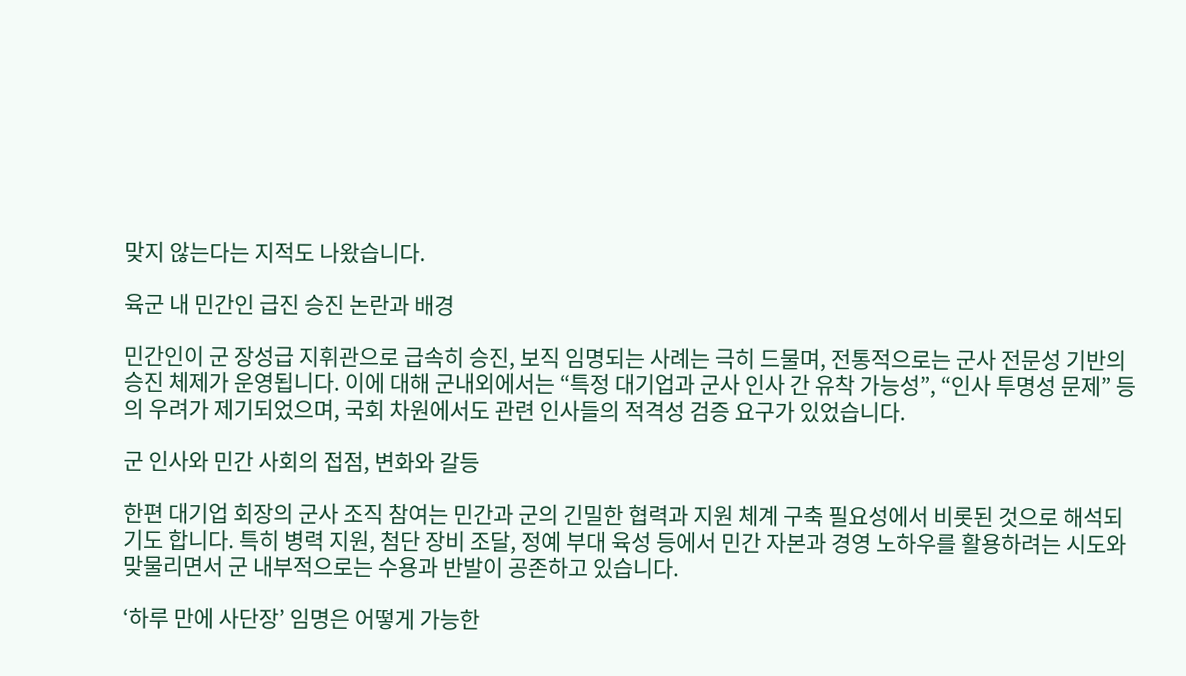맞지 않는다는 지적도 나왔습니다.

육군 내 민간인 급진 승진 논란과 배경

민간인이 군 장성급 지휘관으로 급속히 승진, 보직 임명되는 사례는 극히 드물며, 전통적으로는 군사 전문성 기반의 승진 체제가 운영됩니다. 이에 대해 군내외에서는 “특정 대기업과 군사 인사 간 유착 가능성”, “인사 투명성 문제” 등의 우려가 제기되었으며, 국회 차원에서도 관련 인사들의 적격성 검증 요구가 있었습니다.

군 인사와 민간 사회의 접점, 변화와 갈등

한편 대기업 회장의 군사 조직 참여는 민간과 군의 긴밀한 협력과 지원 체계 구축 필요성에서 비롯된 것으로 해석되기도 합니다. 특히 병력 지원, 첨단 장비 조달, 정예 부대 육성 등에서 민간 자본과 경영 노하우를 활용하려는 시도와 맞물리면서 군 내부적으로는 수용과 반발이 공존하고 있습니다.

‘하루 만에 사단장’ 임명은 어떻게 가능한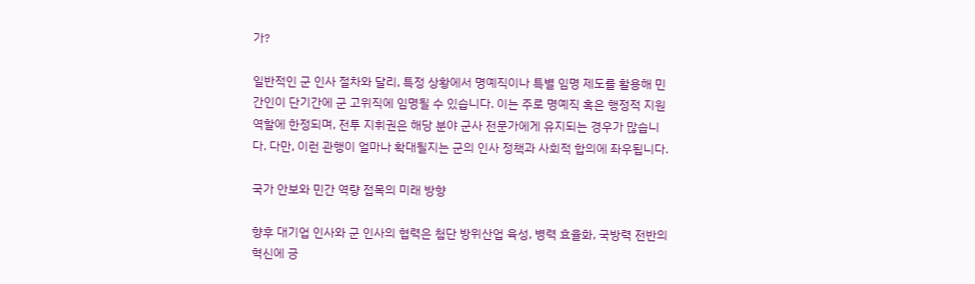가?

일반적인 군 인사 절차와 달리, 특정 상황에서 명예직이나 특별 임명 제도를 활용해 민간인이 단기간에 군 고위직에 임명될 수 있습니다. 이는 주로 명예직 혹은 행정적 지원 역할에 한정되며, 전투 지휘권은 해당 분야 군사 전문가에게 유지되는 경우가 많습니다. 다만, 이런 관행이 얼마나 확대될지는 군의 인사 정책과 사회적 합의에 좌우됩니다.

국가 안보와 민간 역량 접목의 미래 방향

향후 대기업 인사와 군 인사의 협력은 첨단 방위산업 육성, 병력 효율화, 국방력 전반의 혁신에 긍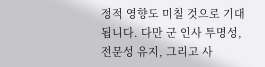정적 영향도 미칠 것으로 기대됩니다. 다만 군 인사 투명성, 전문성 유지, 그리고 사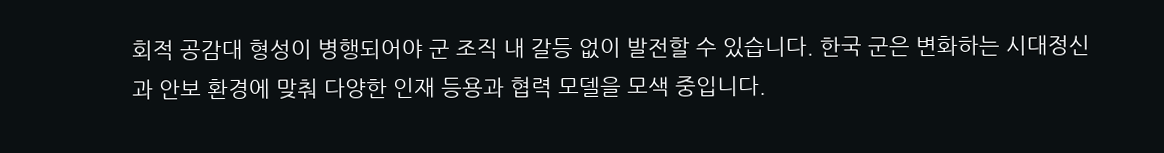회적 공감대 형성이 병행되어야 군 조직 내 갈등 없이 발전할 수 있습니다. 한국 군은 변화하는 시대정신과 안보 환경에 맞춰 다양한 인재 등용과 협력 모델을 모색 중입니다.